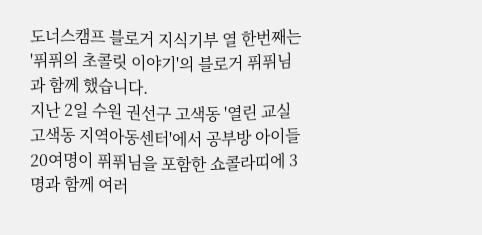도너스캠프 블로거 지식기부 열 한번째는 '퓌퓌의 초콜릿 이야기'의 블로거 퓌퓌님과 함께 했습니다.
지난 2일 수원 권선구 고색동 '열린 교실 고색동 지역아동센터'에서 공부방 아이들 20여명이 퓌퓌님을 포함한 쇼콜라띠에 3명과 함께 여러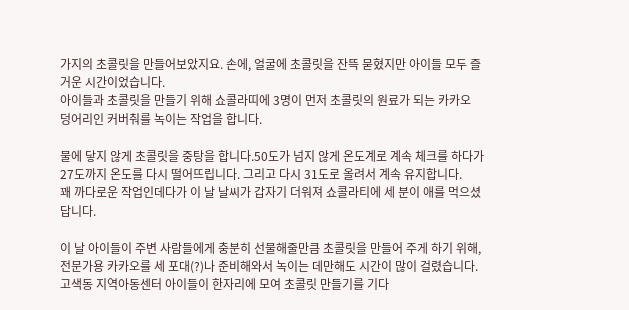가지의 초콜릿을 만들어보았지요. 손에, 얼굴에 초콜릿을 잔뜩 묻혔지만 아이들 모두 즐거운 시간이었습니다.
아이들과 초콜릿을 만들기 위해 쇼콜라띠에 3명이 먼저 초콜릿의 원료가 되는 카카오 덩어리인 커버춰를 녹이는 작업을 합니다.

물에 닿지 않게 초콜릿을 중탕을 합니다.50도가 넘지 않게 온도계로 계속 체크를 하다가 27도까지 온도를 다시 떨어뜨립니다. 그리고 다시 31도로 올려서 계속 유지합니다.
꽤 까다로운 작업인데다가 이 날 날씨가 갑자기 더워져 쇼콜라티에 세 분이 애를 먹으셨답니다.

이 날 아이들이 주변 사람들에게 충분히 선물해줄만큼 초콜릿을 만들어 주게 하기 위해, 전문가용 카카오를 세 포대(?)나 준비해와서 녹이는 데만해도 시간이 많이 걸렸습니다.
고색동 지역아동센터 아이들이 한자리에 모여 초콜릿 만들기를 기다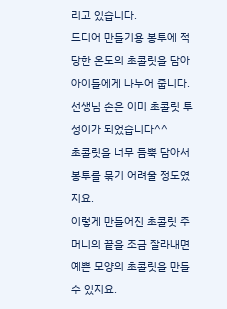리고 있습니다.
드디어 만들기용 봉투에 적당한 온도의 초콜릿을 담아 아이들에게 나누어 줍니다. 선생님 손은 이미 초콜릿 투성이가 되었습니다^^
초콜릿을 너무 듬뿍 담아서 봉투를 묶기 어려울 정도였지요.
이렇게 만들어진 초콜릿 주머니의 끝을 조금 잘라내면 예쁜 모양의 초콜릿을 만들 수 있지요.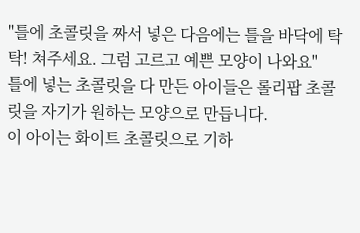"틀에 초콜릿을 짜서 넣은 다음에는 틀을 바닥에 탁탁! 쳐주세요. 그럼 고르고 예쁜 모양이 나와요"
틀에 넣는 초콜릿을 다 만든 아이들은 롤리팝 초콜릿을 자기가 원하는 모양으로 만듭니다.
이 아이는 화이트 초콜릿으로 기하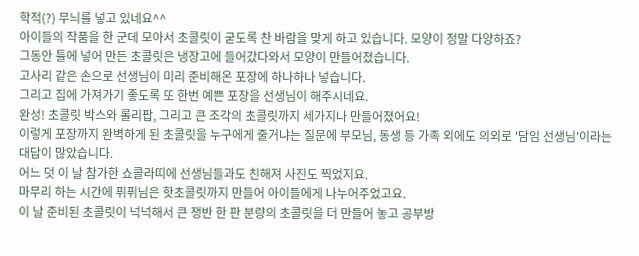학적(?) 무늬를 넣고 있네요^^
아이들의 작품을 한 군데 모아서 초콜릿이 굳도록 찬 바람을 맞게 하고 있습니다. 모양이 정말 다양하죠?
그동안 틀에 넣어 만든 초콜릿은 냉장고에 들어갔다와서 모양이 만들어졌습니다.
고사리 같은 손으로 선생님이 미리 준비해온 포장에 하나하나 넣습니다.
그리고 집에 가져가기 좋도록 또 한번 예쁜 포장을 선생님이 해주시네요.
완성! 초콜릿 박스와 롤리팝, 그리고 큰 조각의 초콜릿까지 세가지나 만들어졌어요!
이렇게 포장까지 완벽하게 된 초콜릿을 누구에게 줄거냐는 질문에 부모님, 동생 등 가족 외에도 의외로 '담임 선생님'이라는 대답이 많았습니다.
어느 덧 이 날 참가한 쇼콜라띠에 선생님들과도 친해져 사진도 찍었지요.
마무리 하는 시간에 퓌퓌님은 핫초콜릿까지 만들어 아이들에게 나누어주었고요.
이 날 준비된 초콜릿이 넉넉해서 큰 쟁반 한 판 분량의 초콜릿을 더 만들어 놓고 공부방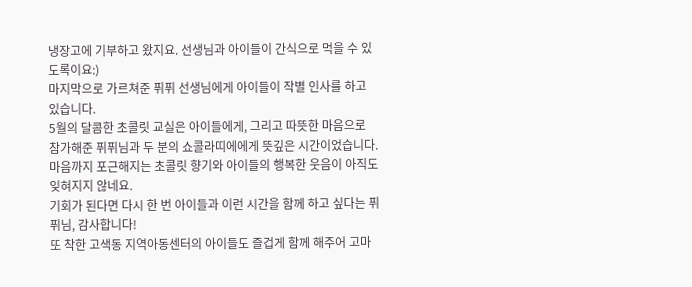냉장고에 기부하고 왔지요. 선생님과 아이들이 간식으로 먹을 수 있도록이요:)
마지막으로 가르쳐준 퓌퓌 선생님에게 아이들이 작별 인사를 하고 있습니다.
5월의 달콤한 초콜릿 교실은 아이들에게, 그리고 따뜻한 마음으로 참가해준 퓌퓌님과 두 분의 쇼콜라띠에에게 뜻깊은 시간이었습니다. 마음까지 포근해지는 초콜릿 향기와 아이들의 행복한 웃음이 아직도 잊혀지지 않네요.
기회가 된다면 다시 한 번 아이들과 이런 시간을 함께 하고 싶다는 퓌퓌님, 감사합니다!
또 착한 고색동 지역아동센터의 아이들도 즐겁게 함께 해주어 고마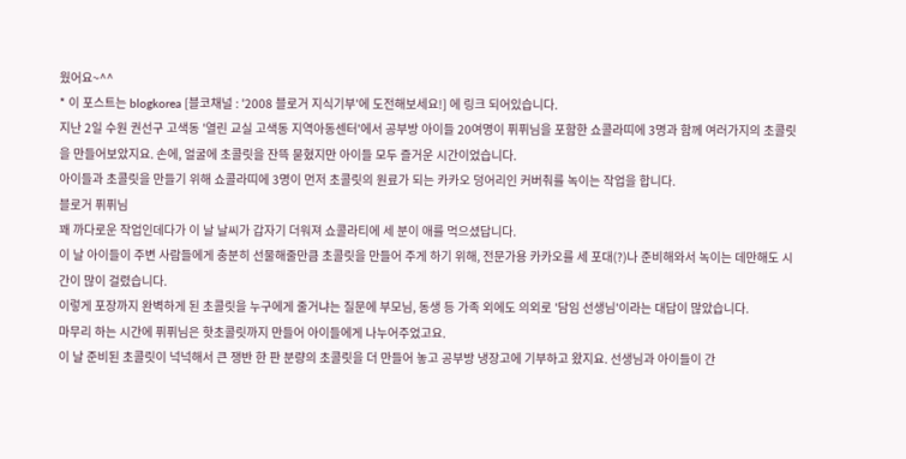웠어요~^^
* 이 포스트는 blogkorea [블코채널 : '2008 블로거 지식기부'에 도전해보세요!] 에 링크 되어있습니다.
지난 2일 수원 권선구 고색동 '열린 교실 고색동 지역아동센터'에서 공부방 아이들 20여명이 퓌퓌님을 포함한 쇼콜라띠에 3명과 함께 여러가지의 초콜릿을 만들어보았지요. 손에, 얼굴에 초콜릿을 잔뜩 묻혔지만 아이들 모두 즐거운 시간이었습니다.
아이들과 초콜릿을 만들기 위해 쇼콜라띠에 3명이 먼저 초콜릿의 원료가 되는 카카오 덩어리인 커버춰를 녹이는 작업을 합니다.
블로거 퓌퓌님
꽤 까다로운 작업인데다가 이 날 날씨가 갑자기 더워져 쇼콜라티에 세 분이 애를 먹으셨답니다.
이 날 아이들이 주변 사람들에게 충분히 선물해줄만큼 초콜릿을 만들어 주게 하기 위해, 전문가용 카카오를 세 포대(?)나 준비해와서 녹이는 데만해도 시간이 많이 걸렸습니다.
이렇게 포장까지 완벽하게 된 초콜릿을 누구에게 줄거냐는 질문에 부모님, 동생 등 가족 외에도 의외로 '담임 선생님'이라는 대답이 많았습니다.
마무리 하는 시간에 퓌퓌님은 핫초콜릿까지 만들어 아이들에게 나누어주었고요.
이 날 준비된 초콜릿이 넉넉해서 큰 쟁반 한 판 분량의 초콜릿을 더 만들어 놓고 공부방 냉장고에 기부하고 왔지요. 선생님과 아이들이 간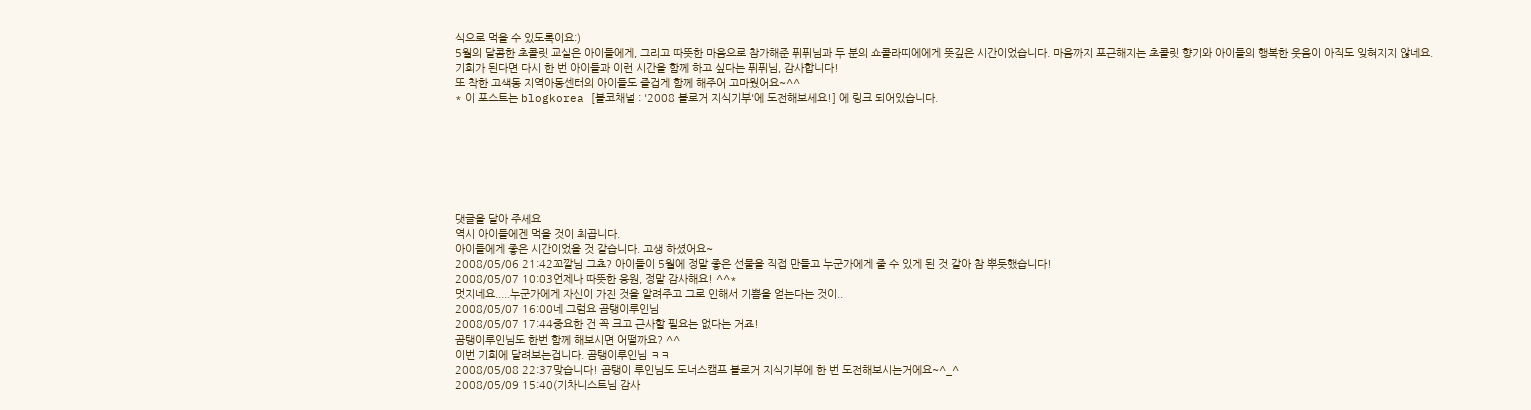식으로 먹을 수 있도록이요:)
5월의 달콤한 초콜릿 교실은 아이들에게, 그리고 따뜻한 마음으로 참가해준 퓌퓌님과 두 분의 쇼콜라띠에에게 뜻깊은 시간이었습니다. 마음까지 포근해지는 초콜릿 향기와 아이들의 행복한 웃음이 아직도 잊혀지지 않네요.
기회가 된다면 다시 한 번 아이들과 이런 시간을 함께 하고 싶다는 퓌퓌님, 감사합니다!
또 착한 고색동 지역아동센터의 아이들도 즐겁게 함께 해주어 고마웠어요~^^
* 이 포스트는 blogkorea [블코채널 : '2008 블로거 지식기부'에 도전해보세요!] 에 링크 되어있습니다.







댓글을 달아 주세요
역시 아이들에겐 먹을 것이 최곱니다.
아이들에게 좋은 시간이었을 것 같습니다. 고생 하셨어요~
2008/05/06 21:42꼬깔님 그쵸? 아이들이 5월에 정말 좋은 선물을 직접 만들고 누군가에게 줄 수 있게 된 것 같아 참 뿌듯했습니다!
2008/05/07 10:03언제나 따뜻한 응원, 정말 감사해요! ^^*
멋지네요.....누군가에게 자신이 가진 것을 알려주고 그로 인해서 기쁨을 얻는다는 것이..
2008/05/07 16:00네 그럼요 곰탱이루인님
2008/05/07 17:44중요한 건 꼭 크고 근사할 필요는 없다는 거죠!
곰탱이루인님도 한번 함께 해보시면 어떨까요? ^^
이번 기회에 달려보는겁니다. 곰탱이루인님 ㅋㅋ
2008/05/08 22:37맞습니다! 곰탱이 루인님도 도너스캠프 블로거 지식기부에 한 번 도전해보시는거에요~^_^
2008/05/09 15:40(기차니스트님 감사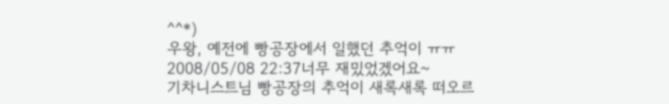^^*)
우왕, 예전에 빵공장에서 일했던 추억이 ㅠㅠ
2008/05/08 22:37너무 재밌었겠어요~
기차니스트님 빵공장의 추억이 새록새록 떠오르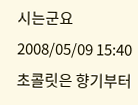시는군요
2008/05/09 15:40초콜릿은 향기부터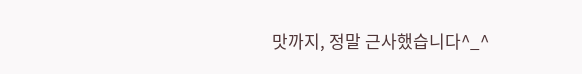맛까지, 정말 근사했습니다^_^